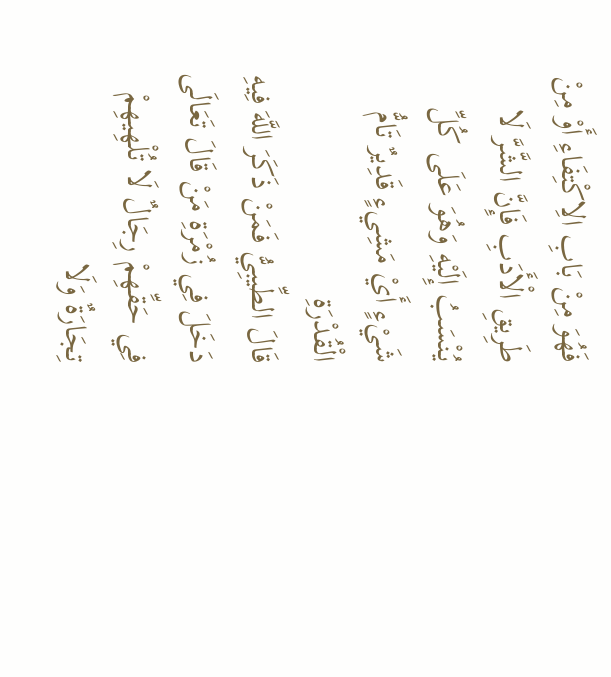فَهُوَ مِنْ بَابِ الِاكْتِفَاءِ أَوْ مِنْ طَرِيقِ الْأَدَبِ فَإِنَّ الشَّرَّ لَا يُنْسَبُ إِلَيْهِ وَهُوَ عَلَى كُلِّ شَيْءٍ أَيْ مَشِيءٍ قَدِيرٌ تَامُّ الْقُدْرَةِ
قَالَ الطِّيبِيُّ فَمَنْ ذَكَرَ اللَّهَ فِيهِ دَخَلَ فِي زُمْرَةِ مَنْ قَالَ تَعَالَى فِي حَقِّهِمْ رِجَالٌ لَا تُلْهِيهِمْ تِجَارَةٌ وَلَا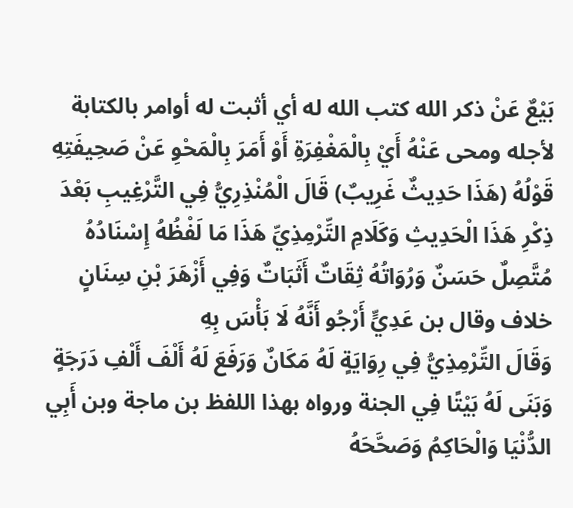بَيْعٌ عَنْ ذكر الله كتب الله له أي أثبت له أوامر بالكتابة لأجله ومحى عَنْهُ أَيْ بِالْمَغْفِرَةِ أَوْ أَمَرَ بِالْمَحْوِ عَنْ صَحِيفَتِهِ
قَوْلُهُ (هَذَا حَدِيثٌ غَرِيبٌ) قَالَ الْمُنْذِرِيُّ فِي التَّرْغِيبِ بَعْدَ ذِكْرِ هَذَا الْحَدِيثِ وَكَلَامِ التِّرْمِذِيِّ هَذَا مَا لَفْظُهُ إِسْنَادُهُ مُتَّصِلٌ حَسَنٌ وَرُوَاتُهُ ثِقَاتٌ أَثَبَاتٌ وَفِي أَزْهَرَ بْنِ سِنَانٍ خلاف وقال بن عَدِيٍّ أَرْجُو أَنَّهُ لَا بَأْسَ بِهِ
وَقَالَ التِّرْمِذِيُّ فِي رِوَايَةٍ لَهُ مَكَانٌ وَرَفَعَ لَهُ أَلْفَ أَلْفِ دَرَجَةٍ وَبَنَى لَهُ بَيْتًا فِي الجنة ورواه بهذا اللفظ بن ماجة وبن أَبِي الدُّنْيَا وَالْحَاكِمُ وَصَحَّحَهُ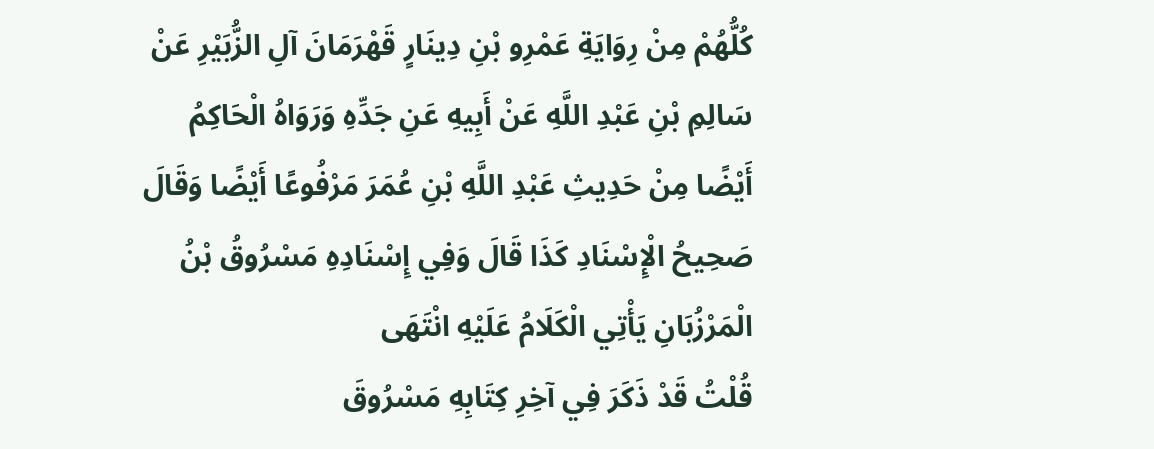كُلُّهُمْ مِنْ رِوَايَةِ عَمْرِو بْنِ دِينَارٍ قَهْرَمَانَ آلِ الزُّبَيْرِ عَنْ سَالِمِ بْنِ عَبْدِ اللَّهِ عَنْ أَبِيهِ عَنِ جَدِّهِ وَرَوَاهُ الْحَاكِمُ أَيْضًا مِنْ حَدِيثِ عَبْدِ اللَّهِ بْنِ عُمَرَ مَرْفُوعًا أَيْضًا وَقَالَ صَحِيحُ الْإِسْنَادِ كَذَا قَالَ وَفِي إِسْنَادِهِ مَسْرُوقُ بْنُ الْمَرْزُبَانِ يَأْتِي الْكَلَامُ عَلَيْهِ انْتَهَى
قُلْتُ قَدْ ذَكَرَ فِي آخِرِ كِتَابِهِ مَسْرُوقَ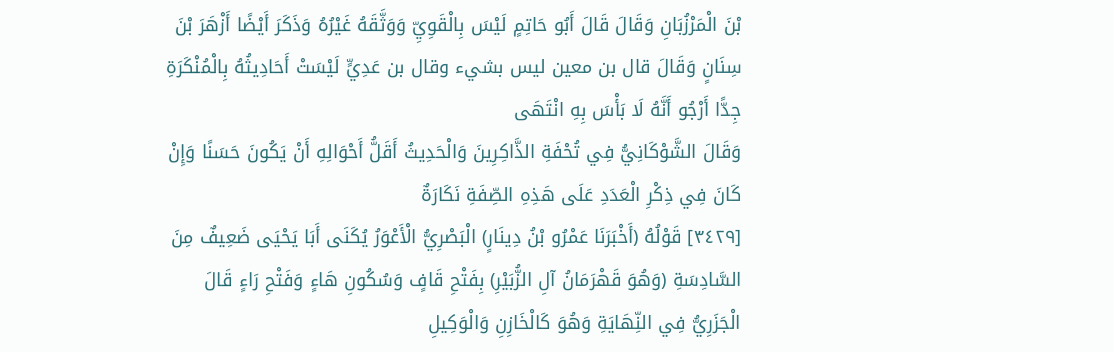بْنَ الْمَرْزُبَانِ وَقَالَ قَالَ أَبُو حَاتِمٍ لَيْسَ بِالْقَوِيِّ وَوَثَّقَهُ غَيْرُهُ وَذَكَرَ أَيْضًا أَزْهَرَ بْنَ سِنَانٍ وَقَالَ قال بن معين ليس بشيء وقال بن عَدِيٍّ لَيْسَتْ أَحَادِيثُهُ بِالْمُنْكَرَةِ جِدًّا أَرْجُو أَنَّهُ لَا بَأْسَ بِهِ انْتَهَى
وَقَالَ الشَّوْكَانِيُّ فِي تُحْفَةِ الذَّاكِرِينَ وَالْحَدِيثُ أَقَلُّ أَحْوَالِهِ أَنْ يَكُونَ حَسَنًا وَإِنْ كَانَ فِي ذِكْرِ الْعَدَدِ عَلَى هَذِهِ الصِّفَةِ نَكَارَةٌ
[٣٤٢٩] قَوْلُهُ (أَخْبَرَنَا عَمْرُو بْنُ دِينَارٍ) الْبَصْرِيُّ الْأَعْوَرُ يُكَنَى أَبَا يَحْيَى ضَعِيفٌ مِنَ السَّادِسَةِ (وَهُوَ قَهْرَمَانُ آلِ الزُّبَيْرِ) بِفَتْحِ قَافٍ وَسُكُونِ هَاءٍ وَفَتْحِ رَاءٍ قَالَ الْجَزَرِيُّ فِي النِّهَايَةِ وَهُوَ كَالْخَازِنِ وَالْوَكِيلِ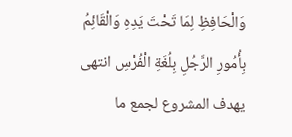وَالْحَافِظِ لِمَا تَحْتَ يَدِهِ وَالْقَائِمُ بِأُمُورِ الرَّجُلِ بِلُغَةِ الْفُرْسِ انتهى
يهدف المشروع لجمع ما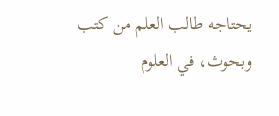يحتاجه طالب العلم من كتب وبحوث، في العلوم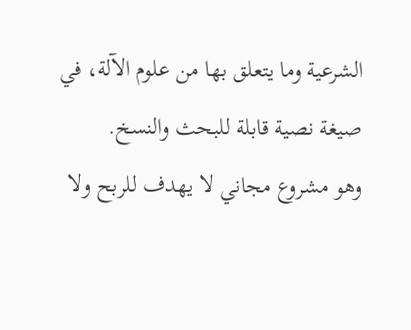الشرعية وما يتعلق بها من علوم الآلة، في صيغة نصية قابلة للبحث والنسخ.
وهو مشروع مجاني لا يهدف للربح ولا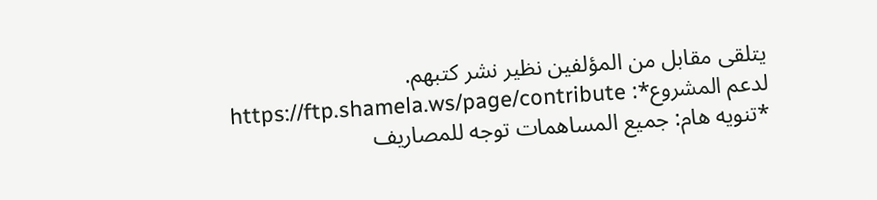يتلقى مقابل من المؤلفين نظير نشر كتبهم.
لدعم المشروع*: https://ftp.shamela.ws/page/contribute
*تنويه هام: جميع المساهمات توجه للمصاريف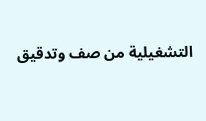التشغيلية من صف وتدقيق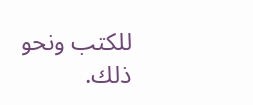للكتب ونحو ذلك.